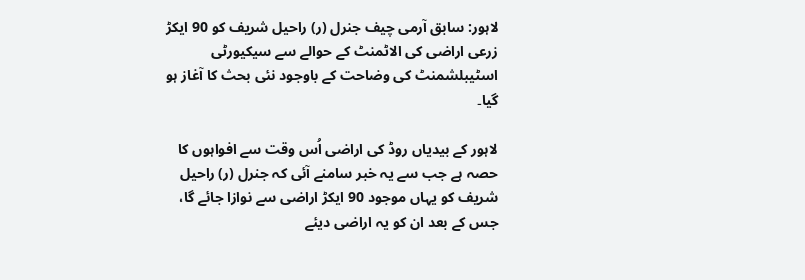لاہور: سابق آرمی چیف جنرل (ر) راحیل شریف کو 90 ایکڑ زرعی اراضی کی الاٹمنٹ کے حوالے سے سیکیورٹی اسٹیبلشمنٹ کی وضاحت کے باوجود نئی بحث کا آغاز ہو گیا۔

لاہور کے بیدیاں روڈ کی اراضی اُس وقت سے افواہوں کا حصہ ہے جب سے یہ خبر سامنے آئی کہ جنرل (ر) راحیل شریف کو یہاں موجود 90 ایکڑ اراضی سے نوازا جائے گا، جس کے بعد ان کو یہ اراضی دیئے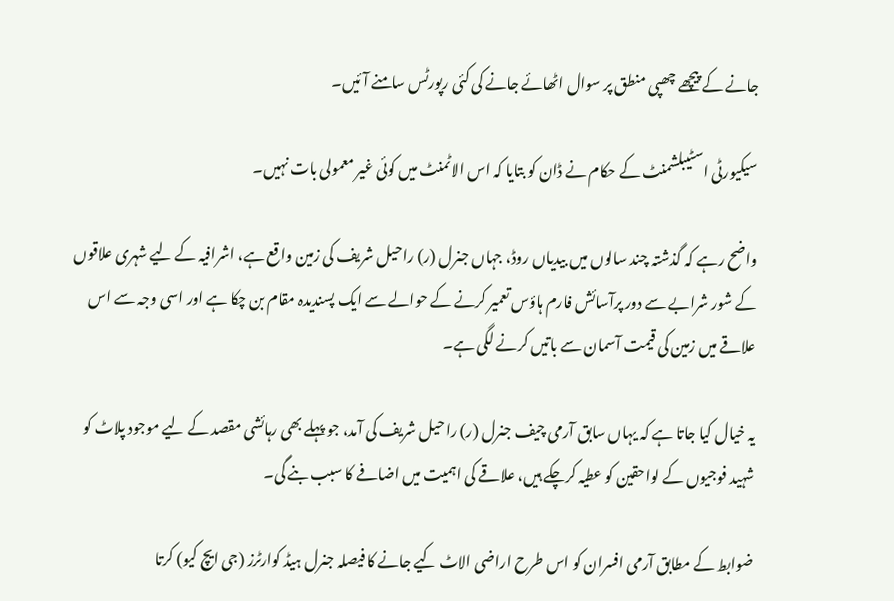جانے کے پیچھے چھپی منطق پر سوال اٹھائے جانے کی کئی رپورٹس سامنے آئیں۔

سیکیورٹی اسٹیبلشمنٹ کے حکام نے ڈان کو بتایا کہ اس الاٹمنٹ میں کوئی غیر معمولی بات نہیں۔

واضح رہے کہ گذشتہ چند سالوں میں بیدیاں روڈ، جہاں جنرل (ر) راحیل شریف کی زمین واقع ہے، اشرافیہ کے لیے شہری علاقوں کے شور شرابے سے دور پرآسائش فارم ہاؤس تعمیر کرنے کے حوالے سے ایک پسندیدہ مقام بن چکا ہے اور اسی وجہ سے اس علاقے میں زمین کی قیمت آسمان سے باتیں کرنے لگی ہے۔

یہ خیال کیا جاتا ہے کہ یہاں سابق آرمی چیف جنرل (ر) راحیل شریف کی آمد، جو پہلے بھی رہائشی مقصد کے لیے موجود پلاٹ کو شہید فوجیوں کے لواحقین کو عطیہ کرچکے ہیں، علاقے کی اہمیت میں اضافے کا سبب بنے گی۔

ضوابط کے مطابق آرمی افسران کو اس طرح اراضی الاٹ کیے جانے کا فیصلہ جنرل ہیڈ کوارٹرز (جی ایچ کیو) کرتا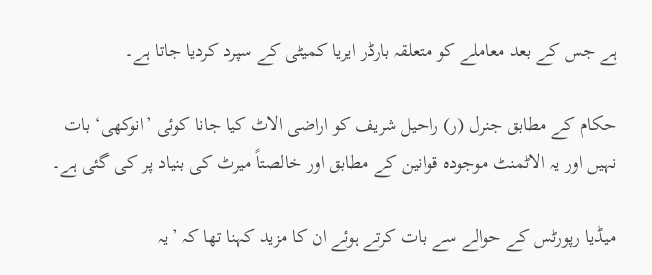ہے جس کے بعد معاملے کو متعلقہ بارڈر ایریا کمیٹی کے سپرد کردیا جاتا ہے۔

حکام کے مطابق جنرل (ر) راحیل شریف کو اراضی الاٹ کیا جانا کوئی ’انوکھی‘ بات نہیں اور یہ الاٹمنٹ موجودہ قوانین کے مطابق اور خالصتاً میرٹ کی بنیاد پر کی گئی ہے۔

میڈیا رپورٹس کے حوالے سے بات کرتے ہوئے ان کا مزید کہنا تھا کہ ’یہ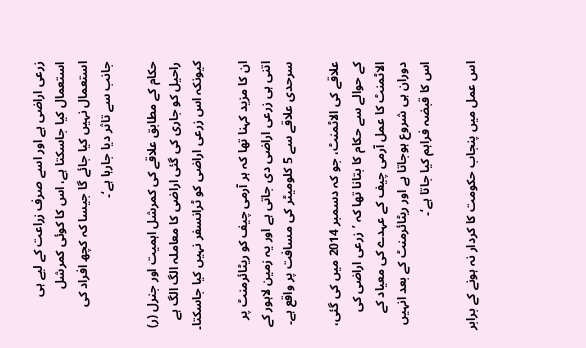زرعی اراضی ہے اور اسے صرف زراعت کے لیے ہی استعمال کیا جاسکتا ہے، اس کا کوئی کمرشل استعمال نہیں کیا جائے گا جیسا کہ کچھ افراد کی جانب سے تاثر دیا جارہا ہے‘۔

حکام کے مطابق علاقے کی کمرشل اہمیت اور جنرل (ر) راحیل کو جاری کی گئی اراضی کا معاملہ الگ الگ ہے کیونکہ اس زرعی اراضی کو ٹرانسفر نہیں کیا جاسکتا۔

ان کا مزید کہنا تھا کہ ہر آرمی چیف کو ریٹائرمنٹ پر اتنی ہی زرعی اراضی دی جاتی ہے اور یہ زمین لاہور کے سرحدی علاقے سے 5 کلومیٹر کی مسافت پر واقع ہے۔

علاقے کی الاٹمنٹ، جو کہ دسمبر 2014 میں کی گئی، کے حوالے سے حکام کا بتانا تھا کہ ’زرعی اراضی کی الاٹمنٹ کا عمل آرمی چیف کے عہدے کی معیاد کے دوران ہی شروع ہوجاتا ہے اور ریٹائرمنٹ کے بعد انہیں اس کا قبضہ فراہم کیا جاتا ہے‘۔

اس عمل میں پنجاب حکومت کا کردار نہ ہونے کے برابر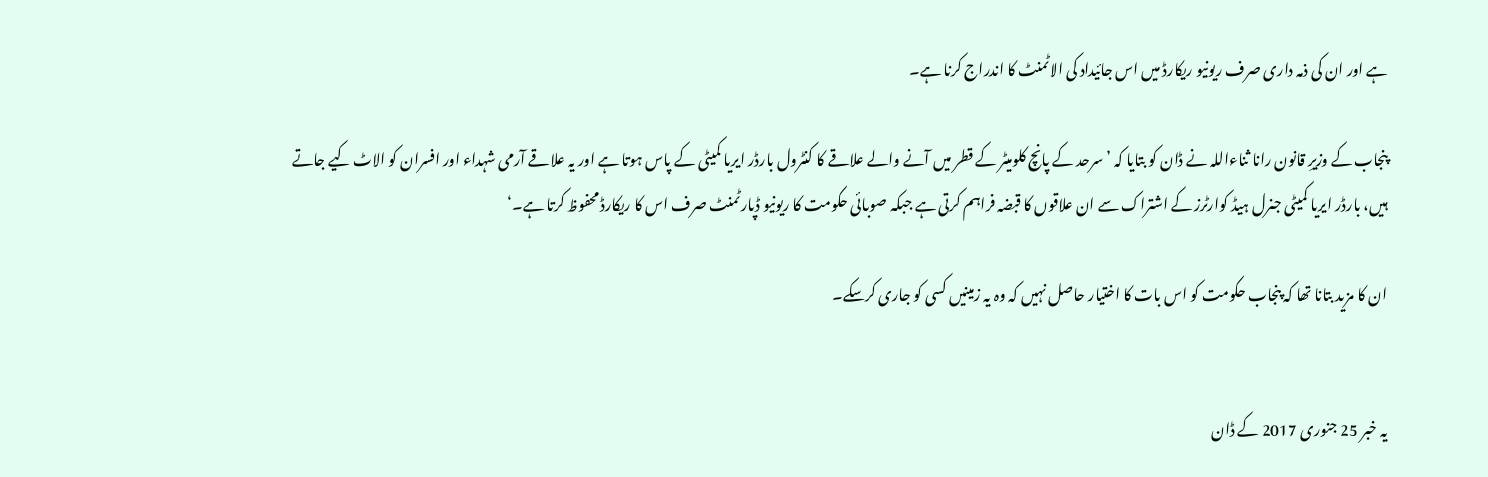ہے اور ان کی ذمہ داری صرف ریونیو ریکارڈ میں اس جائیداد کی الاٹمنٹ کا اندراج کرنا ہے۔

پنجاب کے وزیرِ قانون رانا ثناءاللہ نے ڈان کو بتایا کہ ’سرحد کے پانچ کلومیٹر کے قطر میں آنے والے علاقے کا کنٹرول بارڈر ایریا کمیٹی کے پاس ہوتا ہے اور یہ علاقے آرمی شہداء اور افسران کو الاٹ کیے جاتے ہیں، بارڈر ایریا کمیٹی جنرل ہیڈ کوارٹرز کے اشتراک سے ان علاقوں کا قبضہ فراہم کرتی ہے جبکہ صوبائی حکومت کا ریونیو ڈپارٹمنٹ صرف اس کا ریکارڈ محفوظ کرتا ہے۔‘

ان کا مزید بتانا تھا کہ پنجاب حکومت کو اس بات کا اختیار حاصل نہیں کہ وہ یہ زمینیں کسی کو جاری کرسکے۔


یہ خبر 25 جنوری 2017 کے ڈان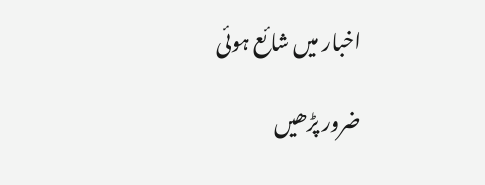اخبار میں شائع ہوئی

ضرور پڑھیں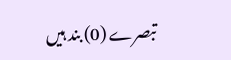تبصرے (0) بند ہیں